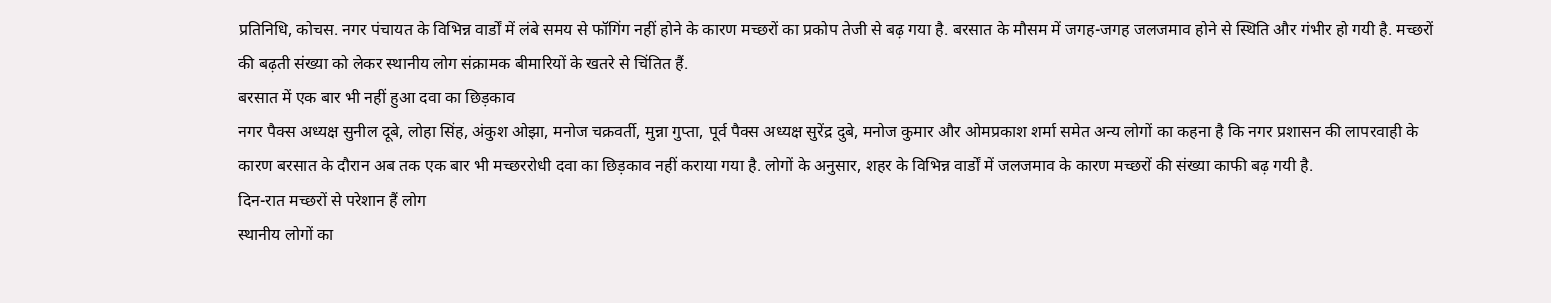प्रतिनिधि, कोचस. नगर पंचायत के विभिन्न वार्डों में लंबे समय से फॉगिंग नहीं होने के कारण मच्छरों का प्रकोप तेजी से बढ़ गया है. बरसात के मौसम में जगह-जगह जलजमाव होने से स्थिति और गंभीर हो गयी है. मच्छरों की बढ़ती संख्या को लेकर स्थानीय लोग संक्रामक बीमारियों के खतरे से चिंतित हैं.
बरसात में एक बार भी नहीं हुआ दवा का छिड़काव
नगर पैक्स अध्यक्ष सुनील दूबे, लोहा सिंह, अंकुश ओझा, मनोज चक्रवर्ती, मुन्ना गुप्ता, पूर्व पैक्स अध्यक्ष सुरेंद्र दुबे, मनोज कुमार और ओमप्रकाश शर्मा समेत अन्य लोगों का कहना है कि नगर प्रशासन की लापरवाही के कारण बरसात के दौरान अब तक एक बार भी मच्छररोधी दवा का छिड़काव नहीं कराया गया है. लोगों के अनुसार, शहर के विभिन्न वार्डों में जलजमाव के कारण मच्छरों की संख्या काफी बढ़ गयी है.
दिन-रात मच्छरों से परेशान हैं लोग
स्थानीय लोगों का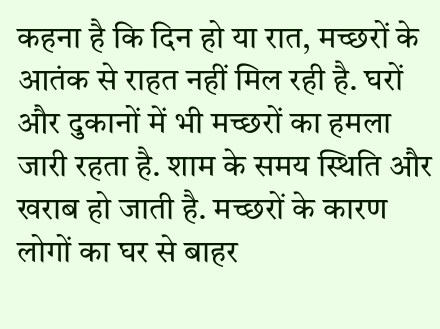कहना है कि दिन हो या रात, मच्छरों के आतंक से राहत नहीं मिल रही है. घरों और दुकानों में भी मच्छरों का हमला जारी रहता है. शाम के समय स्थिति और खराब हो जाती है. मच्छरों के कारण लोगों का घर से बाहर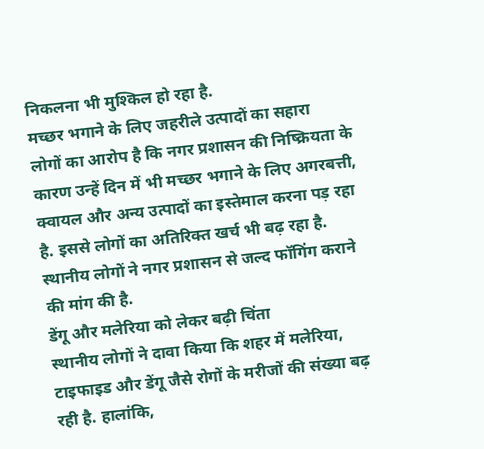निकलना भी मुश्किल हो रहा है.
मच्छर भगाने के लिए जहरीले उत्पादों का सहारा
लोगों का आरोप है कि नगर प्रशासन की निष्क्रियता के कारण उन्हें दिन में भी मच्छर भगाने के लिए अगरबत्ती, क्वायल और अन्य उत्पादों का इस्तेमाल करना पड़ रहा है. इससे लोगों का अतिरिक्त खर्च भी बढ़ रहा है. स्थानीय लोगों ने नगर प्रशासन से जल्द फॉगिंग कराने की मांग की है.
डेंगू और मलेरिया को लेकर बढ़ी चिंता
स्थानीय लोगों ने दावा किया कि शहर में मलेरिया, टाइफाइड और डेंगू जैसे रोगों के मरीजों की संख्या बढ़ रही है. हालांकि,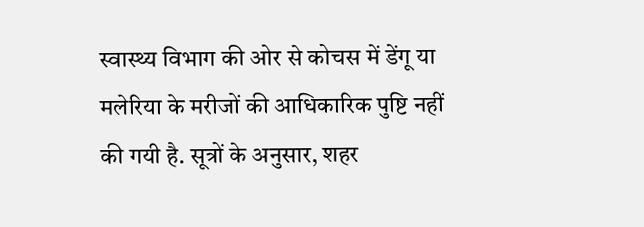स्वास्थ्य विभाग की ओर से कोचस में डेंगू या मलेरिया के मरीजों की आधिकारिक पुष्टि नहीं की गयी है. सूत्रों के अनुसार, शहर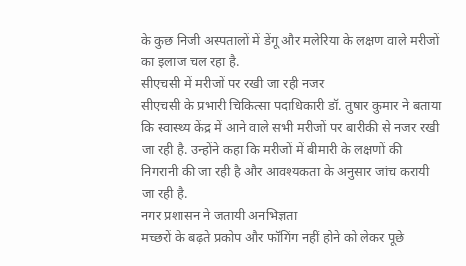के कुछ निजी अस्पतालों में डेंगू और मलेरिया के लक्षण वाले मरीजों का इलाज चल रहा है.
सीएचसी में मरीजों पर रखी जा रही नजर
सीएचसी के प्रभारी चिकित्सा पदाधिकारी डॉ. तुषार कुमार ने बताया कि स्वास्थ्य केंद्र में आने वाले सभी मरीजों पर बारीकी से नजर रखी जा रही है. उन्होंने कहा कि मरीजों में बीमारी के लक्षणों की निगरानी की जा रही है और आवश्यकता के अनुसार जांच करायी जा रही है.
नगर प्रशासन ने जतायी अनभिज्ञता
मच्छरों के बढ़ते प्रकोप और फॉगिंग नहीं होने को लेकर पूछे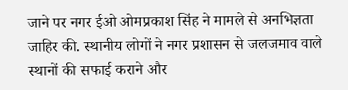जाने पर नगर ईओ ओमप्रकाश सिंह ने मामले से अनभिज्ञता जाहिर की. स्थानीय लोगों ने नगर प्रशासन से जलजमाव वाले स्थानों की सफाई कराने और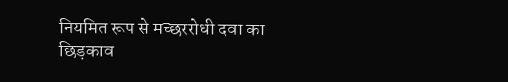नियमित रूप से मच्छररोधी दवा का छिड़काव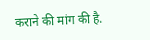कराने की मांग की है.